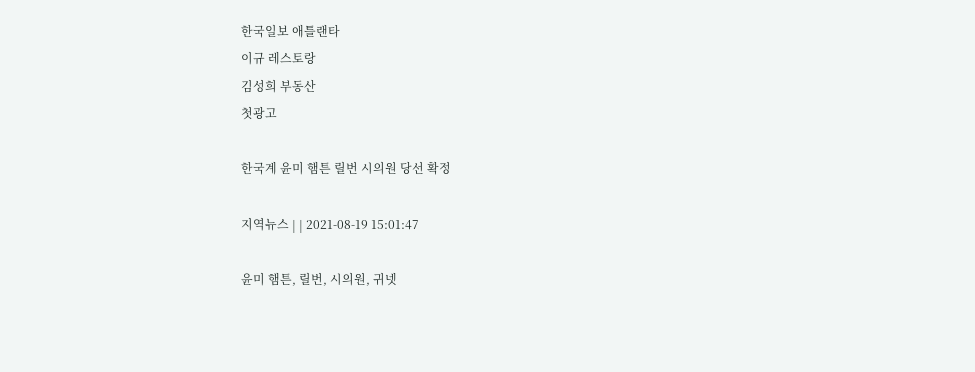한국일보 애틀랜타
이규 레스토랑
김성희 부동산
첫광고

한국계 윤미 햄튼 릴번 시의원 당선 확정

지역뉴스 | | 2021-08-19 15:01:47

윤미 햄튼, 릴번, 시의원, 귀넷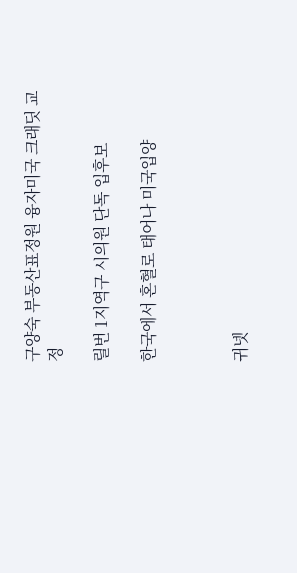구양숙 부동산표정원 융자미국 크래딧 교정

릴번 1지역구 시의원 단독 입후보

한국에서 혼혈로 태어나 미국입양



귀넷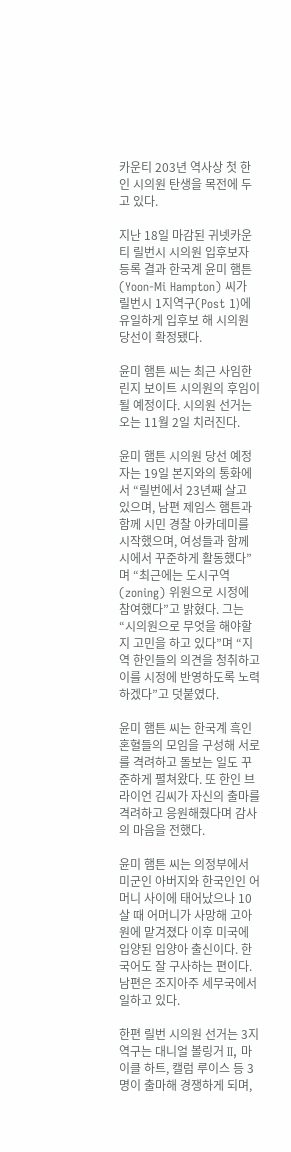카운티 203년 역사상 첫 한인 시의원 탄생을 목전에 두고 있다.

지난 18일 마감된 귀넷카운티 릴번시 시의원 입후보자 등록 결과 한국계 윤미 햄튼(Yoon-Mi Hampton) 씨가 릴번시 1지역구(Post 1)에 유일하게 입후보 해 시의원 당선이 확정됐다.

윤미 햄튼 씨는 최근 사임한 린지 보이트 시의원의 후임이 될 예정이다. 시의원 선거는 오는 11월 2일 치러진다.

윤미 햄튼 시의원 당선 예정자는 19일 본지와의 통화에서 “릴번에서 23년째 살고 있으며, 남편 제임스 햄튼과 함께 시민 경찰 아카데미를 시작했으며, 여성들과 함께 시에서 꾸준하게 활동했다”며 “최근에는 도시구역(zoning) 위원으로 시정에 참여했다”고 밝혔다. 그는 “시의원으로 무엇을 해야할 지 고민을 하고 있다”며 “지역 한인들의 의견을 청취하고 이를 시정에 반영하도록 노력하겠다”고 덧붙였다.

윤미 햄튼 씨는 한국계 흑인 혼혈들의 모임을 구성해 서로를 격려하고 돌보는 일도 꾸준하게 펼쳐왔다. 또 한인 브라이언 김씨가 자신의 출마를 격려하고 응원해줬다며 감사의 마음을 전했다.

윤미 햄튼 씨는 의정부에서 미군인 아버지와 한국인인 어머니 사이에 태어났으나 10살 때 어머니가 사망해 고아원에 맡겨졌다 이후 미국에 입양된 입양아 출신이다. 한국어도 잘 구사하는 편이다. 남편은 조지아주 세무국에서 일하고 있다.

한편 릴번 시의원 선거는 3지역구는 대니얼 볼링거 II, 마이클 하트, 캘럼 루이스 등 3명이 출마해 경쟁하게 되며,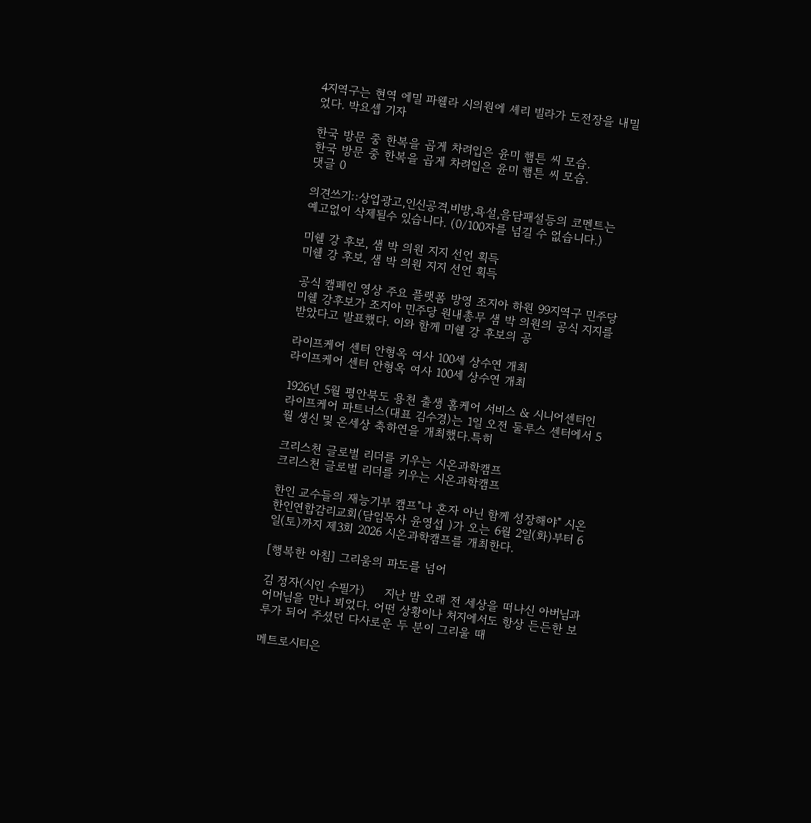4지역구는 현역 에밀 파웰라 시의원에 셰리 빌라가 도전장을 내밀었다. 박요셉 기자

한국 방문 중 한복을 곱게 차려입은 윤미 햄튼 씨 모습.
한국 방문 중 한복을 곱게 차려입은 윤미 햄튼 씨 모습.
댓글 0

의견쓰기::상업광고,인신공격,비방,욕설,음담패설등의 코멘트는 예고없이 삭제될수 있습니다. (0/100자를 넘길 수 없습니다.)

미쉘 강 후보, 샘 박 의원 지지 선언 획득
미쉘 강 후보, 샘 박 의원 지지 선언 획득

공식 캠페인 영상 주요 플랫폼 방영 조지아 하원 99지역구 민주당 미쉘 강후보가 조지아 민주당 원내총무 샘 박 의원의 공식 지지를 받았다고 발표했다. 이와 함께 미쉘 강 후보의 공

라이프케어 센터 안형옥 여사 100세 상수연 개최
라이프케어 센터 안형옥 여사 100세 상수연 개최

1926년 5월 평안북도 용천 출생 홈케어 서비스 & 시니어센터인 라이프케어 파트너스(대표 김수경)는 1일 오전 둘루스 센터에서 5월 생신 및 온세상 축하연을 개최했다.특히

크리스천 글로벌 리더를 키우는 시온과학캠프
크리스천 글로벌 리더를 키우는 시온과학캠프

한인 교수들의 재능기부 캠프"나 혼자 아닌 함께 성장해야" 시온한인연합감리교회(담임목사 윤영섭 )가 오는 6월 2일(화)부터 6일(토)까지 제3회 2026 시온과학캠프를 개최한다.

[행복한 아침] 그리움의 파도를 넘어

김 정자(시인 수필가)     지난 밤 오래 전 세상을 떠나신 아버님과 어머님을 만나 뵈었다. 어떤 상황이나 처지에서도 항상 든든한 보루가 되어 주셨던 다사로운 두 분이 그리울 때

메트로시티은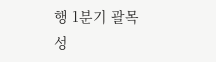행 1분기 괄목 성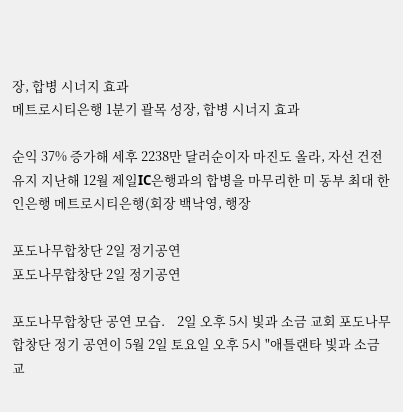장, 합병 시너지 효과
메트로시티은행 1분기 괄목 성장, 합병 시너지 효과

순익 37% 증가해 세후 2238만 달러순이자 마진도 올라, 자선 건전 유지 지난해 12월 제일IC은행과의 합병을 마무리한 미 동부 최대 한인은행 메트로시티은행(회장 백낙영, 행장

포도나무합창단 2일 정기공연
포도나무합창단 2일 정기공연

포도나무합창단 공연 모습.    2일 오후 5시 빛과 소금 교회 포도나무 합창단 정기 공연이 5월 2일 토요일 오후 5시 "애틀랜타 빛과 소금 교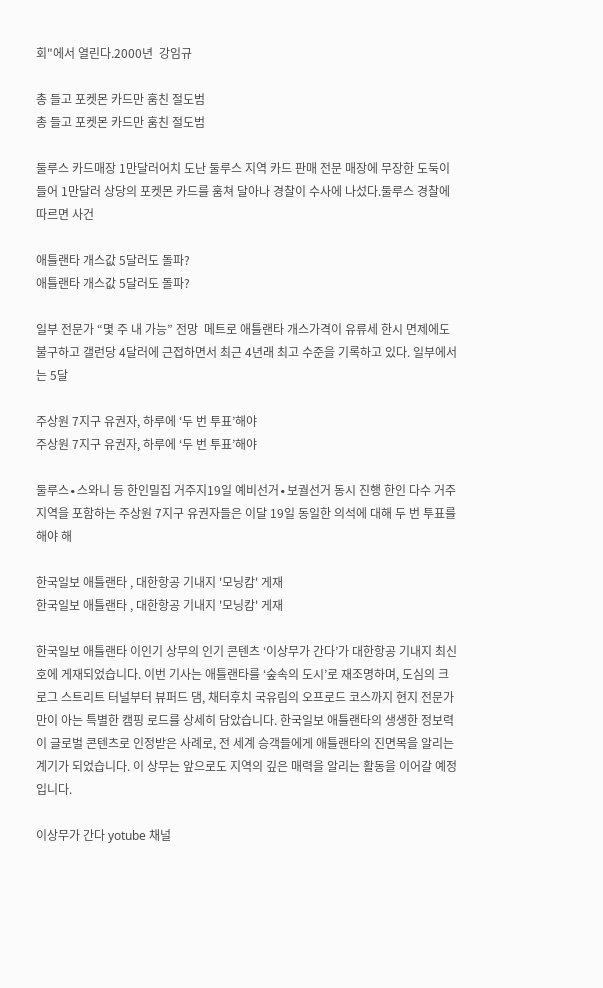회"에서 열린다.2000년  강임규

총 들고 포켓몬 카드만 훔친 절도범
총 들고 포켓몬 카드만 훔친 절도범

둘루스 카드매장 1만달러어치 도난 둘루스 지역 카드 판매 전문 매장에 무장한 도둑이 들어 1만달러 상당의 포켓몬 카드를 훔쳐 달아나 경찰이 수사에 나섰다.둘루스 경찰에 따르면 사건

애틀랜타 개스값 5달러도 돌파?
애틀랜타 개스값 5달러도 돌파?

일부 전문가 “몇 주 내 가능” 전망  메트로 애틀랜타 개스가격이 유류세 한시 면제에도 불구하고 갤런당 4달러에 근접하면서 최근 4년래 최고 수준을 기록하고 있다. 일부에서는 5달

주상원 7지구 유권자, 하루에 ‘두 번 투표’해야
주상원 7지구 유권자, 하루에 ‘두 번 투표’해야

둘루스∙스와니 등 한인밀집 거주지19일 예비선거∙보궐선거 동시 진행 한인 다수 거주 지역을 포함하는 주상원 7지구 유권자들은 이달 19일 동일한 의석에 대해 두 번 투표를 해야 해

한국일보 애틀랜타 , 대한항공 기내지 '모닝캄' 게재
한국일보 애틀랜타 , 대한항공 기내지 '모닝캄' 게재

한국일보 애틀랜타 이인기 상무의 인기 콘텐츠 ‘이상무가 간다’가 대한항공 기내지 최신호에 게재되었습니다. 이번 기사는 애틀랜타를 ‘숲속의 도시’로 재조명하며, 도심의 크로그 스트리트 터널부터 뷰퍼드 댐, 채터후치 국유림의 오프로드 코스까지 현지 전문가만이 아는 특별한 캠핑 로드를 상세히 담았습니다. 한국일보 애틀랜타의 생생한 정보력이 글로벌 콘텐츠로 인정받은 사례로, 전 세계 승객들에게 애틀랜타의 진면목을 알리는 계기가 되었습니다. 이 상무는 앞으로도 지역의 깊은 매력을 알리는 활동을 이어갈 예정입니다.

이상무가 간다 yotube 채널